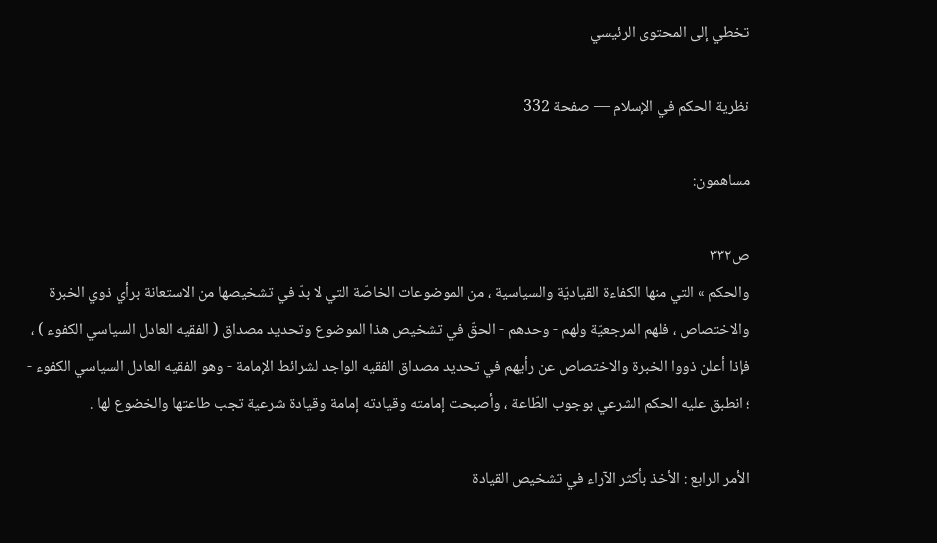تخطي إلى المحتوى الرئيسي

نظرية الحكم في الإسلام — صفحة 332

مساهمون:

ص٣٣٢
والحكم » التي منها الكفاءة القياديّة والسياسية ، من الموضوعات الخاصّة التي لا بدّ في تشخيصها من الاستعانة برأي ذوي الخبرة والاختصاص ، فلهم المرجعيّة ولهم - وحدهم - الحقّ في تشخيص هذا الموضوع وتحديد مصداق ( الفقيه العادل السياسي الكفوء ) ، فإذا أعلن ذووا الخبرة والاختصاص عن رأيهم في تحديد مصداق الفقيه الواجد لشرائط الإمامة - وهو الفقيه العادل السياسي الكفوء - ؛ انطبق عليه الحكم الشرعي بوجوب الطّاعة ، وأصبحت إمامته وقيادته إمامة وقيادة شرعية تجب طاعتها والخضوع لها .

الأمر الرابع : الأخذ بأكثر الآراء في تشخيص القيادة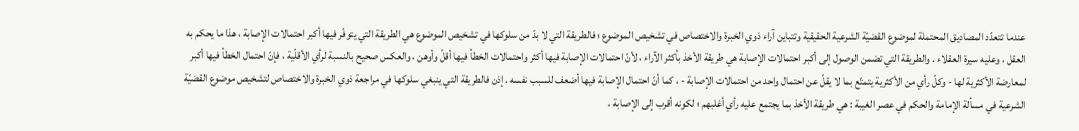عندما تتعدّد المصاديق المحتملة لموضوع القضيّة الشرعية الحقيقية وتتباين آراء ذوي الخبرة والاختصاص في تشخيص الموضوع ؛ فالطريقة التي لا بدّ من سلوكها في تشخيص الموضوع هي الطريقة التي يتوفّر فيها أكبر احتمالات الإصابة ، هذا ما يحكم به العقل ، وعليه سيرة العقلاء . والطريقة التي تضمن الوصول إلى أكبر احتمالات الإصابة هي طريقة الأخذ بأكثر الآراء ، لأنّ احتمالات الإصابة فيها أكثر واحتمالات الخطأ فيها أقلّ وأوهن ، والعكس صحيح بالنسبة لرأي الأقلّية ، فإنّ احتمال الخطأ فيها أكبر لمعارضة الأكثرية لها - وكلّ رأي من الأكثرية يتمتّع بما لا يقلّ عن احتمال واحد من احتمالات الإصابة - ، كما أنّ احتمال الإصابة فيها أضعف للسبب نفسه . إذن فالطريقة التي ينبغي سلوكها في مراجعة ذوي الخبرة والاختصاص لتشخيص موضوع القضيّة الشرعية في مسألة الإمامة والحكم في عصر الغيبة : هي طريقة الأخذ بما يجتمع عليه رأي أغلبهم ؛ لكونه أقرب إلى الإصابة ،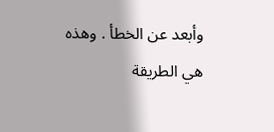وأبعد عن الخطأ . وهذه هي الطريقة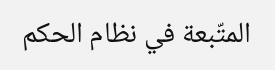المتّبعة في نظام الحكم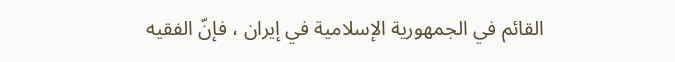القائم في الجمهورية الإسلامية في إيران ، فإنّ الفقيه